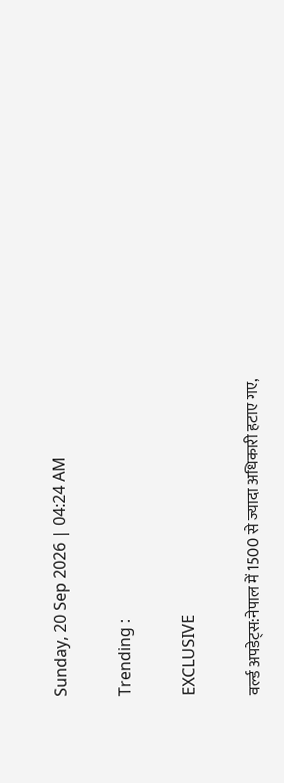Sunday, 20 Sep 2026 | 04:24 AM

Trending :

EXCLUSIVE

वर्ल्ड अपडेट्स:नेपाल में 1500 से ज्यादा अधिकारी हटाए गए,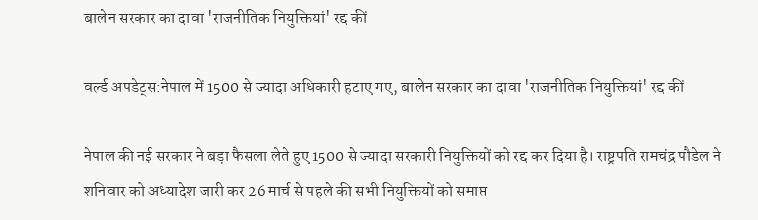बालेन सरकार का दावा 'राजनीतिक नियुक्तियां' रद्द कीं

वर्ल्ड अपडेट्स:नेपाल में 1500 से ज्यादा अधिकारी हटाए गए, बालेन सरकार का दावा 'राजनीतिक नियुक्तियां' रद्द कीं

नेपाल की नई सरकार ने बड़ा फैसला लेते हुए 1500 से ज्यादा सरकारी नियुक्तियों को रद्द कर दिया है। राष्ट्रपति रामचंद्र पौडेल ने शनिवार को अध्यादेश जारी कर 26 मार्च से पहले की सभी नियुक्तियों को समाप्त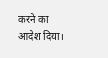करने का आदेश दिया।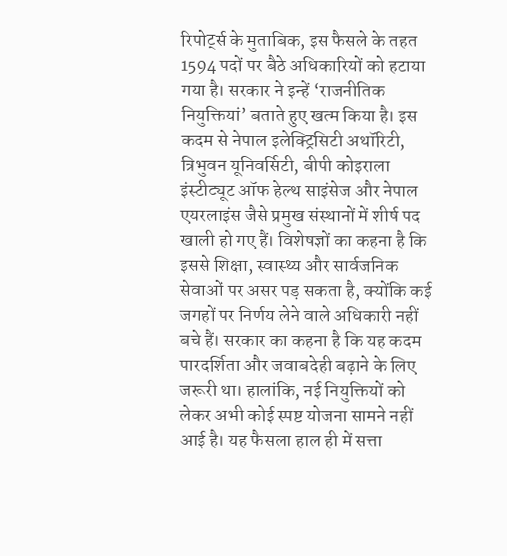रिपोर्ट्स के मुताबिक, इस फैसले के तहत 1594 पदों पर बैठे अधिकारियों को हटाया गया है। सरकार ने इन्हें ‘राजनीतिक नियुक्तियां’ बताते हुए खत्म किया है। इस कदम से नेपाल इलेक्ट्रिसिटी अथॉरिटी, त्रिभुवन यूनिवर्सिटी, बीपी कोइराला इंस्टीट्यूट ऑफ हेल्थ साइंसेज और नेपाल एयरलाइंस जैसे प्रमुख संस्थानों में शीर्ष पद खाली हो गए हैं। विशेषज्ञों का कहना है कि इससे शिक्षा, स्वास्थ्य और सार्वजनिक सेवाओं पर असर पड़ सकता है, क्योंकि कई जगहों पर निर्णय लेने वाले अधिकारी नहीं बचे हैं। सरकार का कहना है कि यह कदम पारदर्शिता और जवाबदेही बढ़ाने के लिए जरूरी था। हालांकि, नई नियुक्तियों को लेकर अभी कोई स्पष्ट योजना सामने नहीं आई है। यह फैसला हाल ही में सत्ता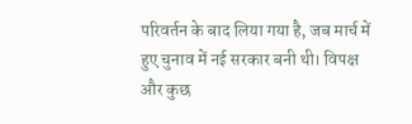परिवर्तन के बाद लिया गया है, जब मार्च में हुए चुनाव में नई सरकार बनी थी। विपक्ष और कुछ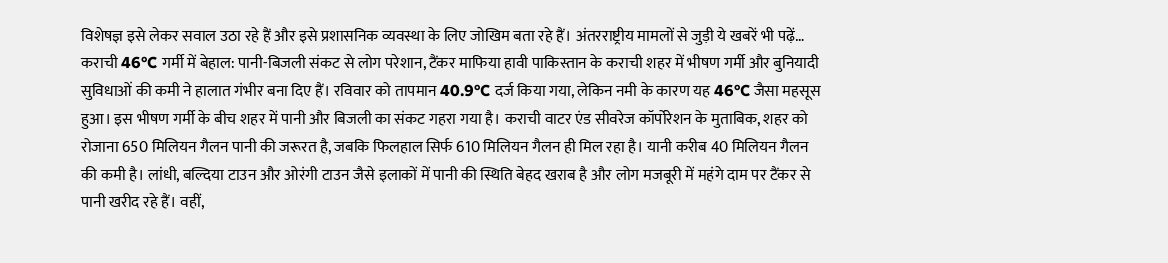विशेषज्ञ इसे लेकर सवाल उठा रहे हैं और इसे प्रशासनिक व्यवस्था के लिए जोखिम बता रहे हैं। अंतरराष्ट्रीय मामलों से जुड़ी ये खबरें भी पढ़ें… कराची 46°C गर्मी में बेहाल: पानी-बिजली संकट से लोग परेशान, टैंकर माफिया हावी पाकिस्तान के कराची शहर में भीषण गर्मी और बुनियादी सुविधाओं की कमी ने हालात गंभीर बना दिए हैं। रविवार को तापमान 40.9°C दर्ज किया गया, लेकिन नमी के कारण यह 46°C जैसा महसूस हुआ। इस भीषण गर्मी के बीच शहर में पानी और बिजली का संकट गहरा गया है। कराची वाटर एंड सीवरेज कॉर्पोरेशन के मुताबिक, शहर को रोजाना 650 मिलियन गैलन पानी की जरूरत है, जबकि फिलहाल सिर्फ 610 मिलियन गैलन ही मिल रहा है। यानी करीब 40 मिलियन गैलन की कमी है। लांधी, बल्दिया टाउन और ओरंगी टाउन जैसे इलाकों में पानी की स्थिति बेहद खराब है और लोग मजबूरी में महंगे दाम पर टैंकर से पानी खरीद रहे हैं। वहीं,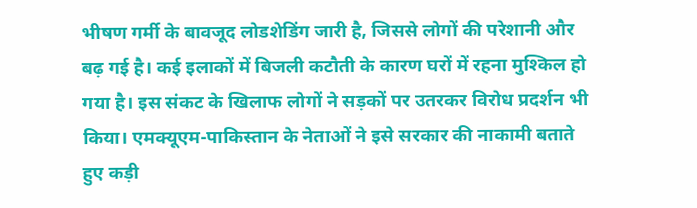भीषण गर्मी के बावजूद लोडशेडिंग जारी है, जिससे लोगों की परेशानी और बढ़ गई है। कई इलाकों में बिजली कटौती के कारण घरों में रहना मुश्किल हो गया है। इस संकट के खिलाफ लोगों ने सड़कों पर उतरकर विरोध प्रदर्शन भी किया। एमक्यूएम-पाकिस्तान के नेताओं ने इसे सरकार की नाकामी बताते हुए कड़ी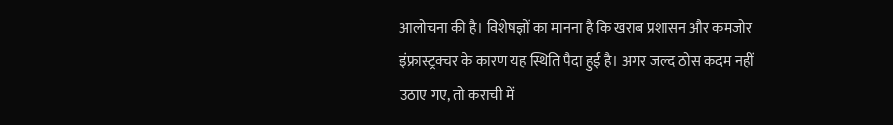आलोचना की है। विशेषज्ञों का मानना है कि खराब प्रशासन और कमजोर इंफ्रास्ट्रक्चर के कारण यह स्थिति पैदा हुई है। अगर जल्द ठोस कदम नहीं उठाए गए, तो कराची में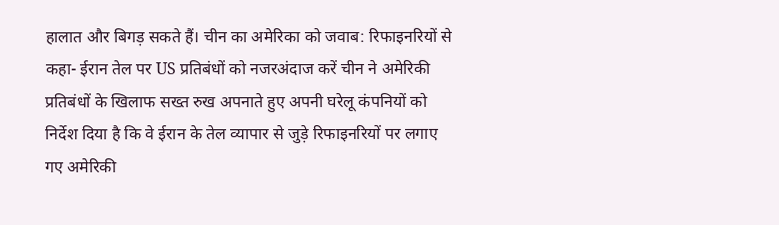हालात और बिगड़ सकते हैं। चीन का अमेरिका को जवाब: रिफाइनरियों से कहा- ईरान तेल पर US प्रतिबंधों को नजरअंदाज करें चीन ने अमेरिकी प्रतिबंधों के खिलाफ सख्त रुख अपनाते हुए अपनी घरेलू कंपनियों को निर्देश दिया है कि वे ईरान के तेल व्यापार से जुड़े रिफाइनरियों पर लगाए गए अमेरिकी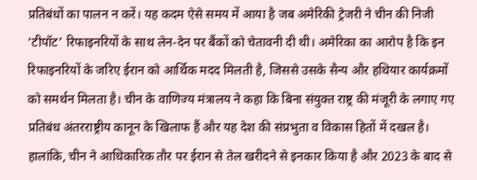प्रतिबंधों का पालन न करें। यह कदम ऐसे समय में आया है जब अमेरिकी ट्रेजरी ने चीन की निजी ‘टीपॉट’ रिफाइनरियों के साथ लेन-देन पर बैंकों को चेतावनी दी थी। अमेरिका का आरोप है कि इन रिफाइनरियों के जरिए ईरान को आर्थिक मदद मिलती है, जिससे उसके सैन्य और हथियार कार्यक्रमों को समर्थन मिलता है। चीन के वाणिज्य मंत्रालय ने कहा कि बिना संयुक्त राष्ट्र की मंजूरी के लगाए गए प्रतिबंध अंतरराष्ट्रीय कानून के खिलाफ हैं और यह देश की संप्रभुता व विकास हितों में दखल है। हालांकि, चीन ने आधिकारिक तौर पर ईरान से तेल खरीदने से इनकार किया है और 2023 के बाद से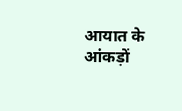आयात के आंकड़ों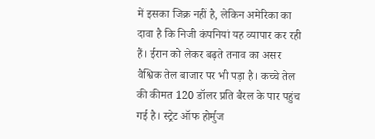में इसका जिक्र नहीं है, लेकिन अमेरिका का दावा है कि निजी कंपनियां यह व्यापार कर रही हैं। ईरान को लेकर बढ़ते तनाव का असर वैश्विक तेल बाजार पर भी पड़ा है। कच्चे तेल की कीमत 120 डॉलर प्रति बैरल के पार पहुंच गई है। स्ट्रेट ऑफ होर्मुज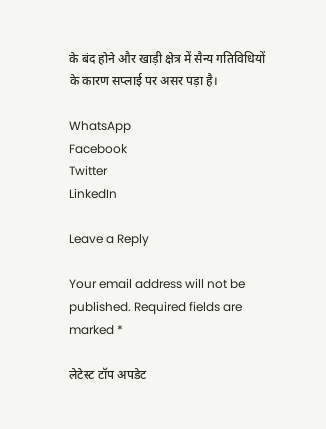के बंद होने और खाड़ी क्षेत्र में सैन्य गतिविधियों के कारण सप्लाई पर असर पड़ा है।

WhatsApp
Facebook
Twitter
LinkedIn

Leave a Reply

Your email address will not be published. Required fields are marked *

लेटेस्ट टॉप अपडेट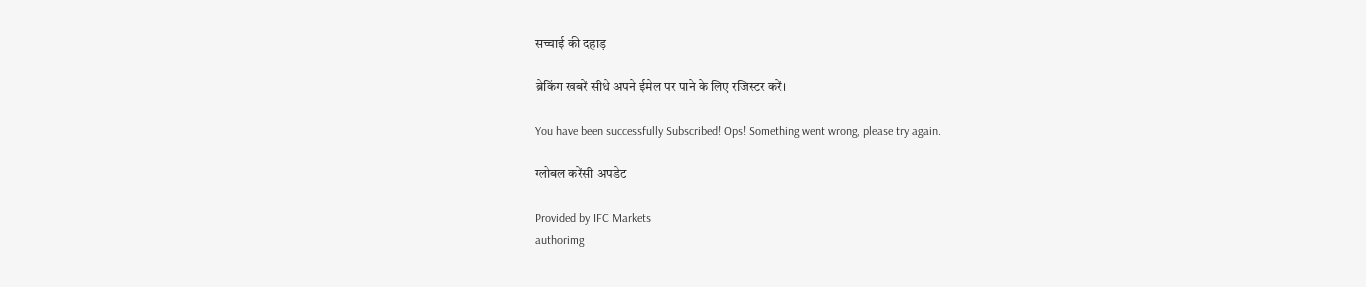सच्चाई की दहाड़

ब्रेकिंग खबरें सीधे अपने ईमेल पर पाने के लिए रजिस्टर करें।

You have been successfully Subscribed! Ops! Something went wrong, please try again.

ग्लोबल करेंसी अपडेट

Provided by IFC Markets
authorimg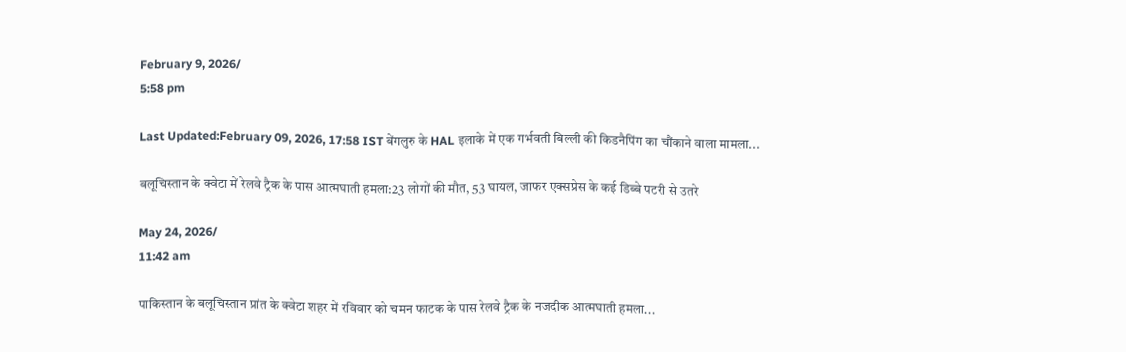February 9, 2026/
5:58 pm

Last Updated:February 09, 2026, 17:58 IST बेंगलुरु के HAL इलाके में एक गर्भवती बिल्ली की किडनैपिंग का चौंकाने वाला मामला...

बलूचिस्तान के क्वेटा में रेलवे ट्रैक के पास आत्मघाती हमला:23 लोगों की मौत, 53 घायल, जाफर एक्सप्रेस के कई डिब्बे पटरी से उतरे

May 24, 2026/
11:42 am

पाकिस्तान के बलूचिस्तान प्रांत के क्वेटा शहर में रविवार को चमन फाटक के पास रेलवे ट्रैक के नजदीक आत्मघाती हमला...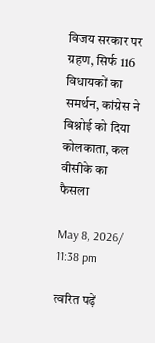विजय सरकार पर ग्रहण, सिर्फ 116 विधायकों का समर्थन, कांग्रेस ने बिश्नोई को दिया कोलकाता, कल वीसीके का फैसला

May 8, 2026/
11:38 pm

त्वरित पढ़ें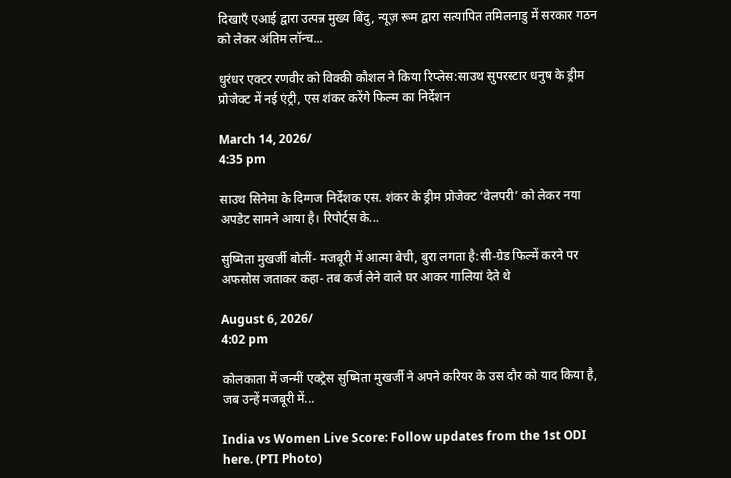दिखाएँ एआई द्वारा उत्पन्न मुख्य बिंदु, न्यूज़ रूम द्वारा सत्यापित तमिलनाडु में सरकार गठन को लेकर अंतिम लॉन्च...

धुरंधर एक्टर रणवीर को विक्की कौशल ने किया रिप्लेस:साउथ सुपरस्टार धनुष के ड्रीम प्रोजेक्ट में नई एंट्री, एस शंकर करेंगे फिल्म का निर्देशन

March 14, 2026/
4:35 pm

साउथ सिनेमा के दिग्गज निर्देशक एस. शंकर के ड्रीम प्रोजेक्ट ‘वेलपरी’ को लेकर नया अपडेट सामने आया है। रिपोर्ट्स के...

सुष्मिता मुखर्जी बोलीं- मजबूरी में आत्मा बेची, बुरा लगता है:सी-ग्रेड फिल्में करने पर अफसोस जताकर कहा- तब कर्ज लेने वाले घर आकर गालियां देते थे

August 6, 2026/
4:02 pm

कोलकाता में जन्मीं एक्ट्रेस सुष्मिता मुखर्जी ने अपने करियर के उस दौर को याद किया है, जब उन्हें मजबूरी में...

India vs Women Live Score: Follow updates from the 1st ODI here. (PTI Photo)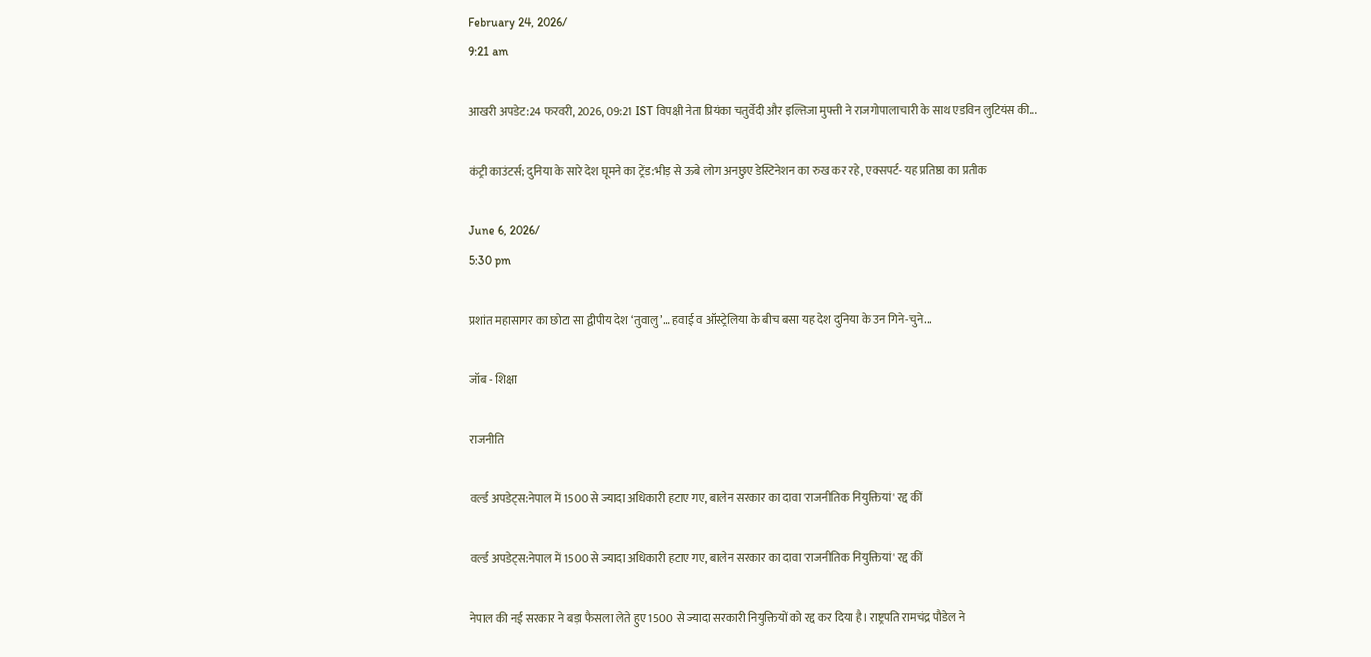February 24, 2026/
9:21 am

आखरी अपडेट:24 फरवरी, 2026, 09:21 IST विपक्षी नेता प्रियंका चतुर्वेदी और इल्तिजा मुफ्ती ने राजगोपालाचारी के साथ एडविन लुटियंस की...

कंट्री काउंटर्स; दुनिया के सारे देश घूमने का ट्रेंड:भीड़ से ऊबे लोग अनछुए डेस्टिनेशन का रुख कर रहे, एक्सपर्ट- यह प्रतिष्ठा का प्रतीक

June 6, 2026/
5:30 pm

प्रशांत महासागर का छोटा सा द्वीपीय देश ‘तुवालु’… हवाई व ऑस्ट्रेलिया के बीच बसा यह देश दुनिया के उन गिने-चुने...

जॉब - शिक्षा

राजनीति

वर्ल्ड अपडेट्स:नेपाल में 1500 से ज्यादा अधिकारी हटाए गए, बालेन सरकार का दावा 'राजनीतिक नियुक्तियां' रद्द कीं

वर्ल्ड अपडेट्स:नेपाल में 1500 से ज्यादा अधिकारी हटाए गए, बालेन सरकार का दावा 'राजनीतिक नियुक्तियां' रद्द कीं

नेपाल की नई सरकार ने बड़ा फैसला लेते हुए 1500 से ज्यादा सरकारी नियुक्तियों को रद्द कर दिया है। राष्ट्रपति रामचंद्र पौडेल ने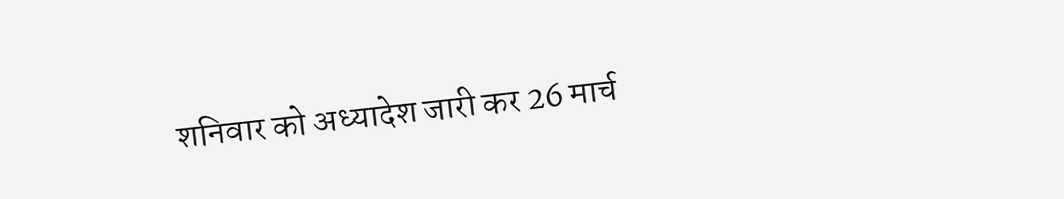शनिवार को अध्यादेश जारी कर 26 मार्च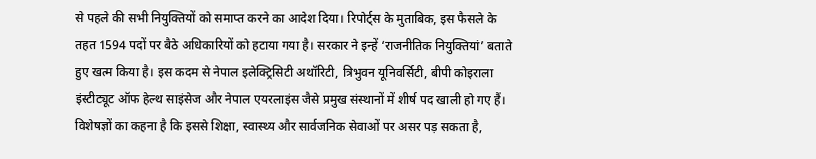से पहले की सभी नियुक्तियों को समाप्त करने का आदेश दिया। रिपोर्ट्स के मुताबिक, इस फैसले के तहत 1594 पदों पर बैठे अधिकारियों को हटाया गया है। सरकार ने इन्हें ‘राजनीतिक नियुक्तियां’ बताते हुए खत्म किया है। इस कदम से नेपाल इलेक्ट्रिसिटी अथॉरिटी, त्रिभुवन यूनिवर्सिटी, बीपी कोइराला इंस्टीट्यूट ऑफ हेल्थ साइंसेज और नेपाल एयरलाइंस जैसे प्रमुख संस्थानों में शीर्ष पद खाली हो गए हैं। विशेषज्ञों का कहना है कि इससे शिक्षा, स्वास्थ्य और सार्वजनिक सेवाओं पर असर पड़ सकता है,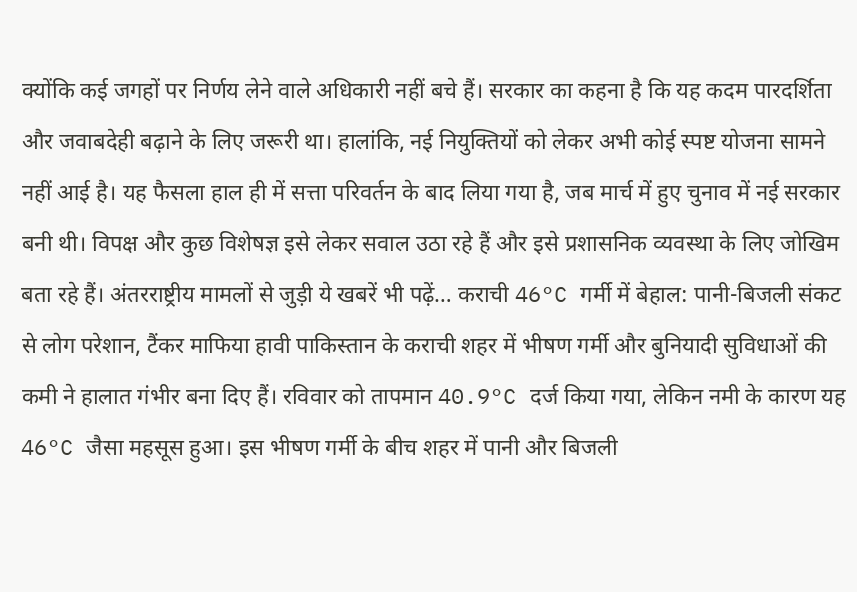क्योंकि कई जगहों पर निर्णय लेने वाले अधिकारी नहीं बचे हैं। सरकार का कहना है कि यह कदम पारदर्शिता और जवाबदेही बढ़ाने के लिए जरूरी था। हालांकि, नई नियुक्तियों को लेकर अभी कोई स्पष्ट योजना सामने नहीं आई है। यह फैसला हाल ही में सत्ता परिवर्तन के बाद लिया गया है, जब मार्च में हुए चुनाव में नई सरकार बनी थी। विपक्ष और कुछ विशेषज्ञ इसे लेकर सवाल उठा रहे हैं और इसे प्रशासनिक व्यवस्था के लिए जोखिम बता रहे हैं। अंतरराष्ट्रीय मामलों से जुड़ी ये खबरें भी पढ़ें… कराची 46°C गर्मी में बेहाल: पानी-बिजली संकट से लोग परेशान, टैंकर माफिया हावी पाकिस्तान के कराची शहर में भीषण गर्मी और बुनियादी सुविधाओं की कमी ने हालात गंभीर बना दिए हैं। रविवार को तापमान 40.9°C दर्ज किया गया, लेकिन नमी के कारण यह 46°C जैसा महसूस हुआ। इस भीषण गर्मी के बीच शहर में पानी और बिजली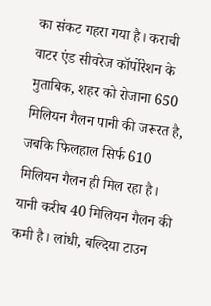का संकट गहरा गया है। कराची वाटर एंड सीवरेज कॉर्पोरेशन के मुताबिक, शहर को रोजाना 650 मिलियन गैलन पानी की जरूरत है, जबकि फिलहाल सिर्फ 610 मिलियन गैलन ही मिल रहा है। यानी करीब 40 मिलियन गैलन की कमी है। लांधी, बल्दिया टाउन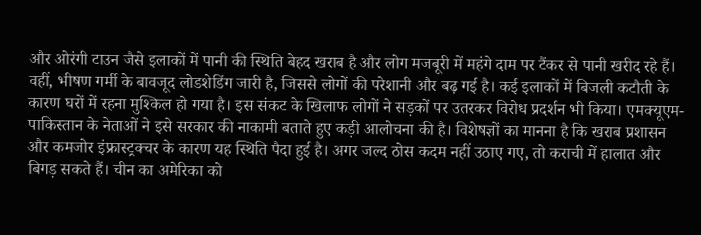और ओरंगी टाउन जैसे इलाकों में पानी की स्थिति बेहद खराब है और लोग मजबूरी में महंगे दाम पर टैंकर से पानी खरीद रहे हैं। वहीं, भीषण गर्मी के बावजूद लोडशेडिंग जारी है, जिससे लोगों की परेशानी और बढ़ गई है। कई इलाकों में बिजली कटौती के कारण घरों में रहना मुश्किल हो गया है। इस संकट के खिलाफ लोगों ने सड़कों पर उतरकर विरोध प्रदर्शन भी किया। एमक्यूएम-पाकिस्तान के नेताओं ने इसे सरकार की नाकामी बताते हुए कड़ी आलोचना की है। विशेषज्ञों का मानना है कि खराब प्रशासन और कमजोर इंफ्रास्ट्रक्चर के कारण यह स्थिति पैदा हुई है। अगर जल्द ठोस कदम नहीं उठाए गए, तो कराची में हालात और बिगड़ सकते हैं। चीन का अमेरिका को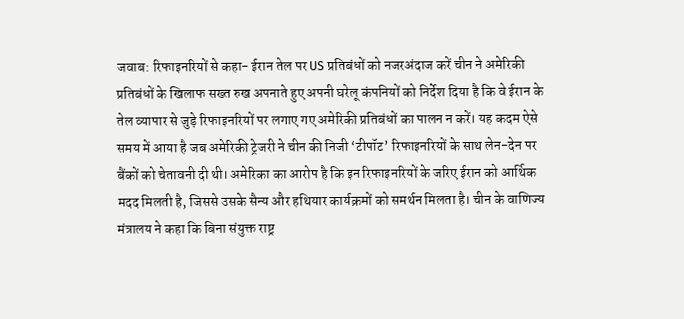जवाब: रिफाइनरियों से कहा- ईरान तेल पर US प्रतिबंधों को नजरअंदाज करें चीन ने अमेरिकी प्रतिबंधों के खिलाफ सख्त रुख अपनाते हुए अपनी घरेलू कंपनियों को निर्देश दिया है कि वे ईरान के तेल व्यापार से जुड़े रिफाइनरियों पर लगाए गए अमेरिकी प्रतिबंधों का पालन न करें। यह कदम ऐसे समय में आया है जब अमेरिकी ट्रेजरी ने चीन की निजी ‘टीपॉट’ रिफाइनरियों के साथ लेन-देन पर बैंकों को चेतावनी दी थी। अमेरिका का आरोप है कि इन रिफाइनरियों के जरिए ईरान को आर्थिक मदद मिलती है, जिससे उसके सैन्य और हथियार कार्यक्रमों को समर्थन मिलता है। चीन के वाणिज्य मंत्रालय ने कहा कि बिना संयुक्त राष्ट्र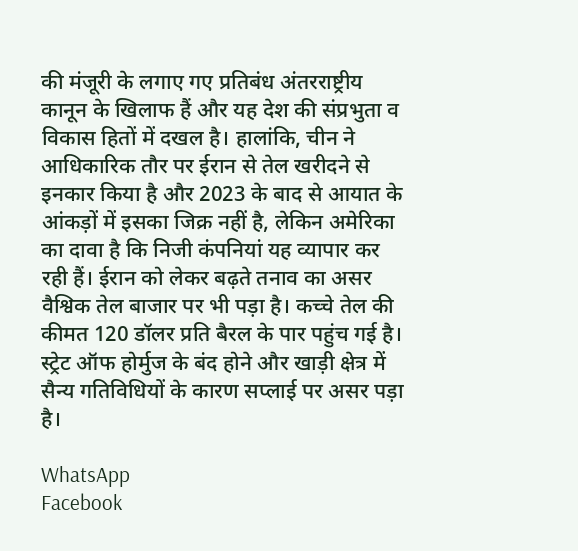की मंजूरी के लगाए गए प्रतिबंध अंतरराष्ट्रीय कानून के खिलाफ हैं और यह देश की संप्रभुता व विकास हितों में दखल है। हालांकि, चीन ने आधिकारिक तौर पर ईरान से तेल खरीदने से इनकार किया है और 2023 के बाद से आयात के आंकड़ों में इसका जिक्र नहीं है, लेकिन अमेरिका का दावा है कि निजी कंपनियां यह व्यापार कर रही हैं। ईरान को लेकर बढ़ते तनाव का असर वैश्विक तेल बाजार पर भी पड़ा है। कच्चे तेल की कीमत 120 डॉलर प्रति बैरल के पार पहुंच गई है। स्ट्रेट ऑफ होर्मुज के बंद होने और खाड़ी क्षेत्र में सैन्य गतिविधियों के कारण सप्लाई पर असर पड़ा है।

WhatsApp
Facebook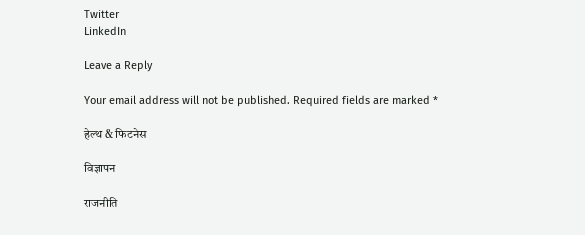Twitter
LinkedIn

Leave a Reply

Your email address will not be published. Required fields are marked *

हेल्थ & फिटनेस

विज्ञापन

राजनीति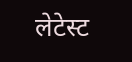लेटेस्ट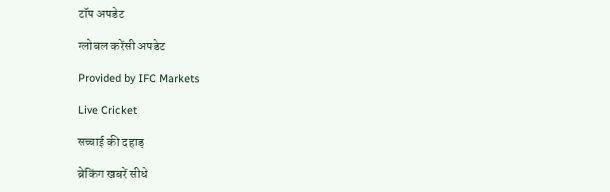टॉप अपडेट

ग्लोबल करेंसी अपडेट

Provided by IFC Markets

Live Cricket

सच्चाई की दहाड़

ब्रेकिंग खबरें सीधे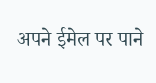अपने ईमेल पर पाने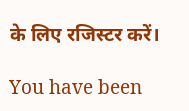के लिए रजिस्टर करें।

You have been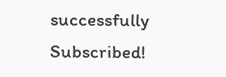successfully Subscribed!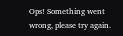Ops! Something went wrong, please try again.